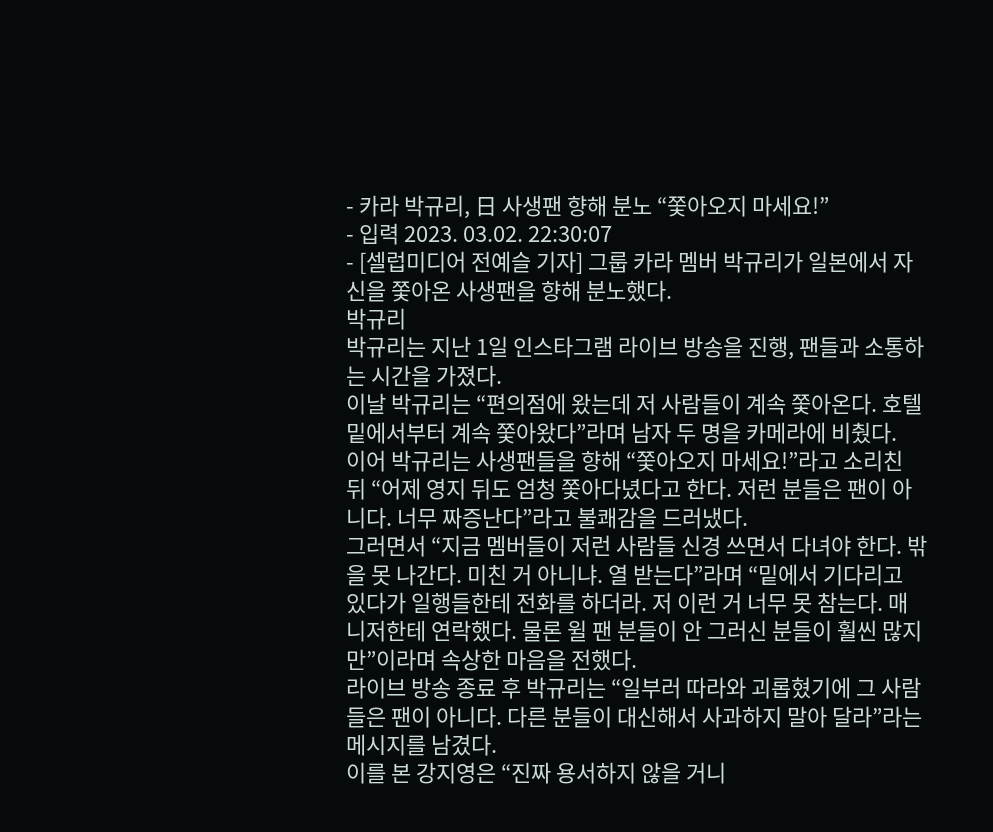- 카라 박규리, 日 사생팬 향해 분노 “쫓아오지 마세요!”
- 입력 2023. 03.02. 22:30:07
- [셀럽미디어 전예슬 기자] 그룹 카라 멤버 박규리가 일본에서 자신을 쫓아온 사생팬을 향해 분노했다.
박규리
박규리는 지난 1일 인스타그램 라이브 방송을 진행, 팬들과 소통하는 시간을 가졌다.
이날 박규리는 “편의점에 왔는데 저 사람들이 계속 쫓아온다. 호텔 밑에서부터 계속 쫓아왔다”라며 남자 두 명을 카메라에 비췄다.
이어 박규리는 사생팬들을 향해 “쫓아오지 마세요!”라고 소리친 뒤 “어제 영지 뒤도 엄청 쫓아다녔다고 한다. 저런 분들은 팬이 아니다. 너무 짜증난다”라고 불쾌감을 드러냈다.
그러면서 “지금 멤버들이 저런 사람들 신경 쓰면서 다녀야 한다. 밖을 못 나간다. 미친 거 아니냐. 열 받는다”라며 “밑에서 기다리고 있다가 일행들한테 전화를 하더라. 저 이런 거 너무 못 참는다. 매니저한테 연락했다. 물론 윌 팬 분들이 안 그러신 분들이 훨씬 많지만”이라며 속상한 마음을 전했다.
라이브 방송 종료 후 박규리는 “일부러 따라와 괴롭혔기에 그 사람들은 팬이 아니다. 다른 분들이 대신해서 사과하지 말아 달라”라는 메시지를 남겼다.
이를 본 강지영은 “진짜 용서하지 않을 거니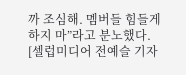까 조심해. 멤버들 힘들게 하지 마”라고 분노했다.
[셀럽미디어 전예슬 기자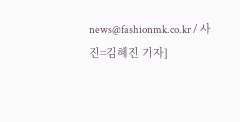news@fashionmk.co.kr / 사진=김혜진 기자]